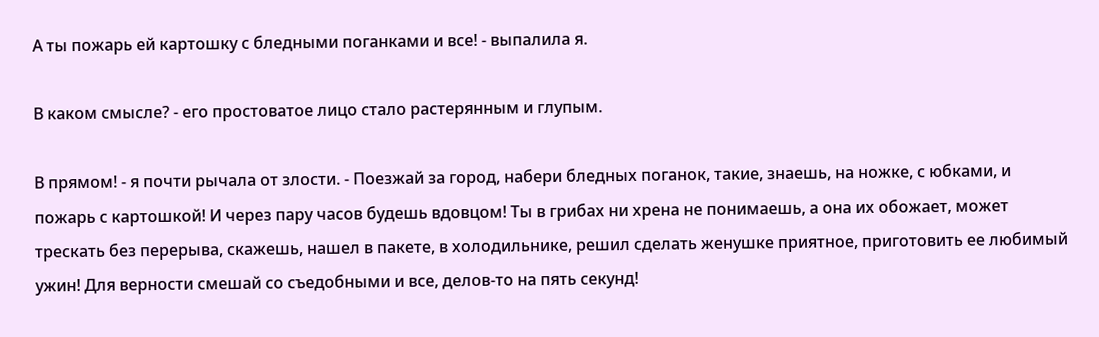А ты пожарь ей картошку с бледными поганками и все! - выпалила я.

В каком смысле? - его простоватое лицо стало растерянным и глупым.

В прямом! - я почти рычала от злости. - Поезжай за город, набери бледных поганок, такие, знаешь, на ножке, с юбками, и пожарь с картошкой! И через пару часов будешь вдовцом! Ты в грибах ни хрена не понимаешь, а она их обожает, может трескать без перерыва, скажешь, нашел в пакете, в холодильнике, решил сделать женушке приятное, приготовить ее любимый ужин! Для верности смешай со съедобными и все, делов-то на пять секунд!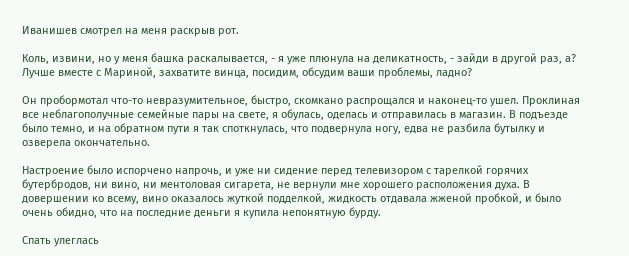Иванишев смотрел на меня раскрыв рот.

Коль, извини, но у меня башка раскалывается, - я уже плюнула на деликатность, - зайди в другой раз, а? Лучше вместе с Мариной, захватите винца, посидим, обсудим ваши проблемы, ладно?

Он пробормотал что-то невразумительное, быстро, скомкано распрощался и наконец-то ушел. Проклиная все неблагополучные семейные пары на свете, я обулась, оделась и отправилась в магазин. В подъезде было темно, и на обратном пути я так споткнулась, что подвернула ногу, едва не разбила бутылку и озверела окончательно.

Настроение было испорчено напрочь, и уже ни сидение перед телевизором с тарелкой горячих бутербродов, ни вино, ни ментоловая сигарета, не вернули мне хорошего расположения духа. В довершении ко всему, вино оказалось жуткой подделкой, жидкость отдавала жженой пробкой, и было очень обидно, что на последние деньги я купила непонятную бурду.

Спать улеглась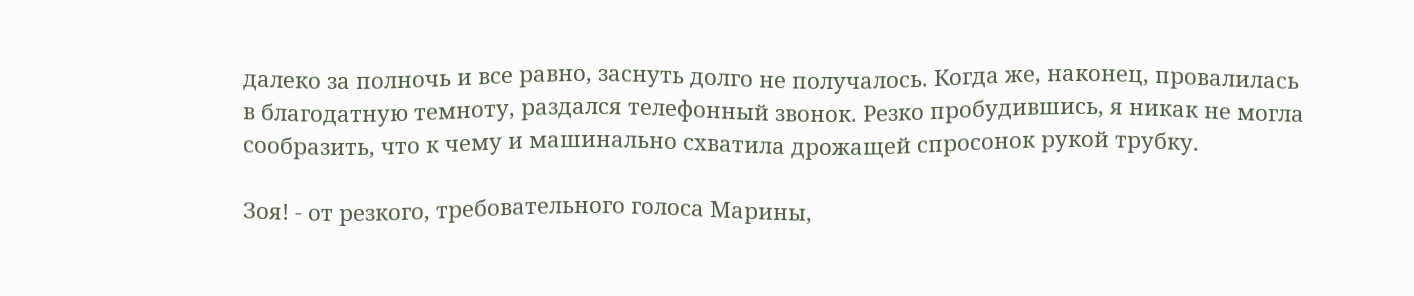далеко за полночь и все равно, заснуть долго не получалось. Когда же, наконец, провалилась в благодатную темноту, раздался телефонный звонок. Резко пробудившись, я никак не могла сообразить, что к чему и машинально схватила дрожащей спросонок рукой трубку.

Зоя! - от резкого, требовательного голоса Марины,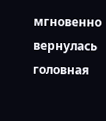мгновенно вернулась головная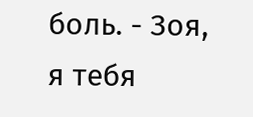боль. - Зоя, я тебя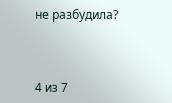не разбудила?



4 из 7